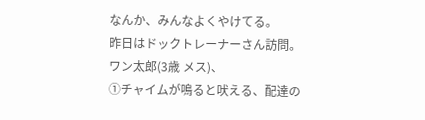なんか、みんなよくやけてる。
昨日はドックトレーナーさん訪問。
ワン太郎(3歳 メス)、
①チャイムが鳴ると吠える、配達の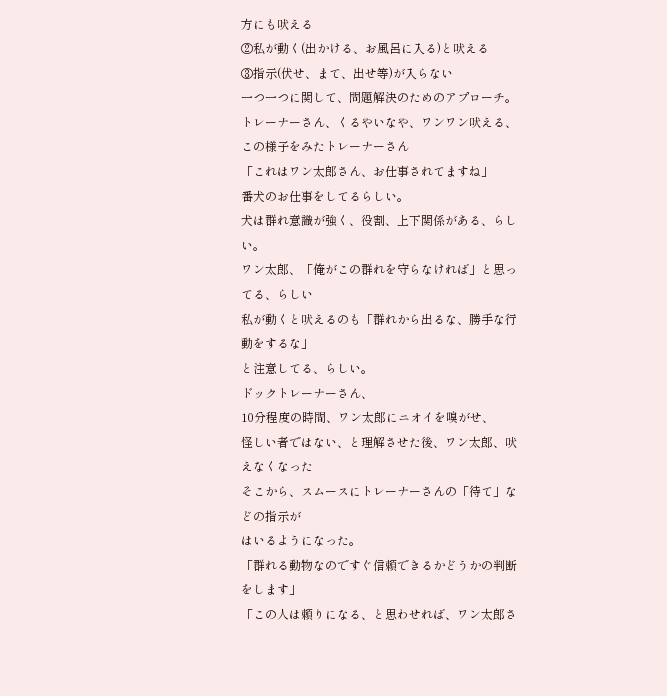方にも吠える
②私が動く(出かける、お風呂に入る)と吠える
③指示(伏せ、まて、出せ等)が入らない
一つ一つに関して、問題解決のためのアプローチ。
トレーナーさん、くるやいなや、ワンワン吠える、
この様子をみたトレーナーさん
「これはワン太郎さん、お仕事されてますね」
番犬のお仕事をしてるらしい。
犬は群れ意識が強く、役割、上下関係がある、らしい。
ワン太郎、「俺がこの群れを守らなければ」と思ってる、らしい
私が動くと吠えるのも「群れから出るな、勝手な行動をするな」
と注意してる、らしい。
ドックトレーナーさん、
10分程度の時間、ワン太郎にニオイを嗅がせ、
怪しい者ではない、と理解させた後、ワン太郎、吠えなくなった
そこから、スムースにトレーナーさんの「待て」などの指示が
はいるようになった。
「群れる動物なのですぐ信頼できるかどうかの判断をします」
「この人は頼りになる、と思わせれば、ワン太郎さ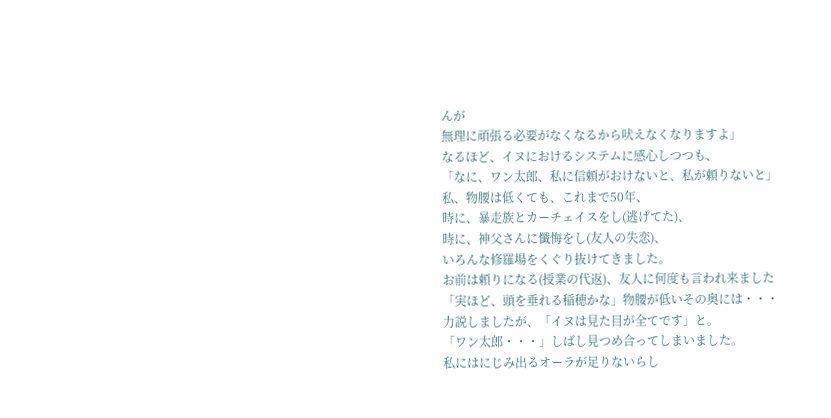んが
無理に頑張る必要がなくなるから吠えなくなりますよ」
なるほど、イヌにおけるシステムに感心しつつも、
「なに、ワン太郎、私に信頼がおけないと、私が頼りないと」
私、物腰は低くても、これまで50年、
時に、暴走族とカーチェイスをし(逃げてた)、
時に、神父さんに懺悔をし(友人の失恋)、
いろんな修羅場をくぐり抜けてきました。
お前は頼りになる(授業の代返)、友人に何度も言われ来ました
「実ほど、頭を垂れる稲穂かな」物腰が低いその奥には・・・
力説しましたが、「イヌは見た目が全てです」と。
「ワン太郎・・・」しばし見つめ合ってしまいました。
私にはにじみ出るオーラが足りないらし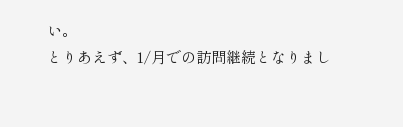い。
とりあえず、1/月での訪問継続となりまし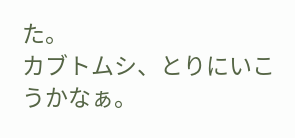た。
カブトムシ、とりにいこうかなぁ。